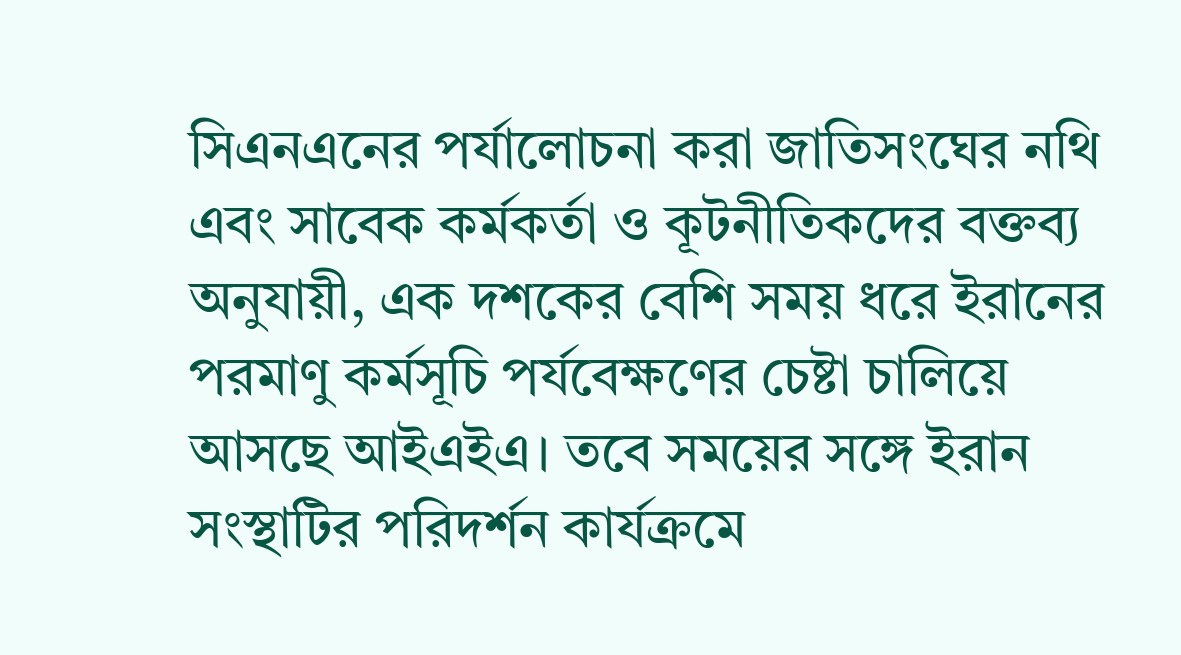সিএনএনের পর্যালোচনা করা জাতিসংঘের নথি এবং সাবেক কর্মকর্তা ও কূটনীতিকদের বক্তব্য অনুযায়ী, এক দশকের বেশি সময় ধরে ইরানের পরমাণু কর্মসূচি পর্যবেক্ষণের চেষ্টা চালিয়ে আসছে আইএইএ। তবে সময়ের সঙ্গে ইরান সংস্থাটির পরিদর্শন কার্যক্রমে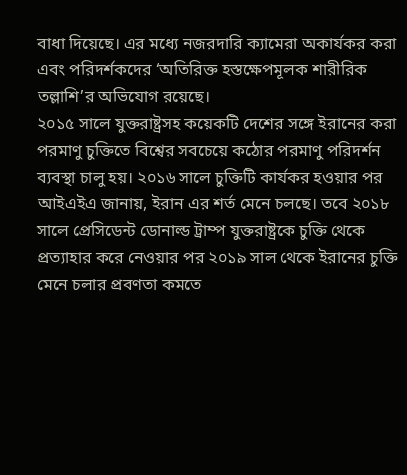বাধা দিয়েছে। এর মধ্যে নজরদারি ক্যামেরা অকার্যকর করা এবং পরিদর্শকদের ‘অতিরিক্ত হস্তক্ষেপমূলক শারীরিক তল্লাশি’র অভিযোগ রয়েছে।
২০১৫ সালে যুক্তরাষ্ট্রসহ কয়েকটি দেশের সঙ্গে ইরানের করা পরমাণু চুক্তিতে বিশ্বের সবচেয়ে কঠোর পরমাণু পরিদর্শন ব্যবস্থা চালু হয়। ২০১৬ সালে চুক্তিটি কার্যকর হওয়ার পর আইএইএ জানায়, ইরান এর শর্ত মেনে চলছে। তবে ২০১৮ সালে প্রেসিডেন্ট ডোনাল্ড ট্রাম্প যুক্তরাষ্ট্রকে চুক্তি থেকে প্রত্যাহার করে নেওয়ার পর ২০১৯ সাল থেকে ইরানের চুক্তি মেনে চলার প্রবণতা কমতে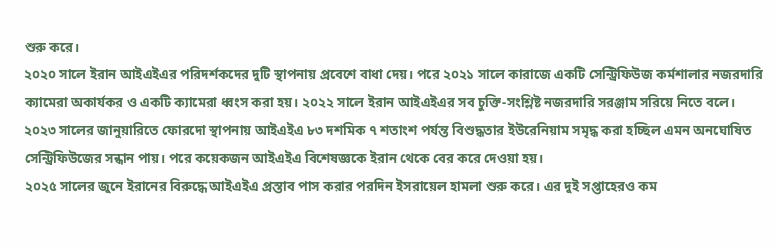শুরু করে।
২০২০ সালে ইরান আইএইএর পরিদর্শকদের দুটি স্থাপনায় প্রবেশে বাধা দেয়। পরে ২০২১ সালে কারাজে একটি সেন্ট্রিফিউজ কর্মশালার নজরদারি ক্যামেরা অকার্যকর ও একটি ক্যামেরা ধ্বংস করা হয়। ২০২২ সালে ইরান আইএইএর সব চুক্তি-সংশ্লিষ্ট নজরদারি সরঞ্জাম সরিয়ে নিতে বলে।
২০২৩ সালের জানুয়ারিতে ফোরদো স্থাপনায় আইএইএ ৮৩ দশমিক ৭ শতাংশ পর্যন্ত বিশুদ্ধতার ইউরেনিয়াম সমৃদ্ধ করা হচ্ছিল এমন অনঘোষিত সেন্ট্রিফিউজের সন্ধান পায়। পরে কয়েকজন আইএইএ বিশেষজ্ঞকে ইরান থেকে বের করে দেওয়া হয়।
২০২৫ সালের জুনে ইরানের বিরুদ্ধে আইএইএ প্রস্তাব পাস করার পরদিন ইসরায়েল হামলা শুরু করে। এর দুই সপ্তাহেরও কম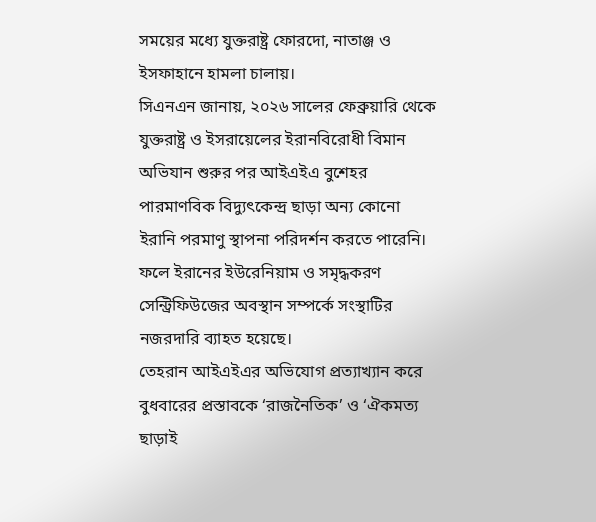সময়ের মধ্যে যুক্তরাষ্ট্র ফোরদো, নাতাঞ্জ ও ইসফাহানে হামলা চালায়।
সিএনএন জানায়, ২০২৬ সালের ফেব্রুয়ারি থেকে যুক্তরাষ্ট্র ও ইসরায়েলের ইরানবিরোধী বিমান অভিযান শুরুর পর আইএইএ বুশেহর পারমাণবিক বিদ্যুৎকেন্দ্র ছাড়া অন্য কোনো ইরানি পরমাণু স্থাপনা পরিদর্শন করতে পারেনি। ফলে ইরানের ইউরেনিয়াম ও সমৃদ্ধকরণ সেন্ট্রিফিউজের অবস্থান সম্পর্কে সংস্থাটির নজরদারি ব্যাহত হয়েছে।
তেহরান আইএইএর অভিযোগ প্রত্যাখ্যান করে বুধবারের প্রস্তাবকে ‘রাজনৈতিক’ ও ‘ঐকমত্য ছাড়াই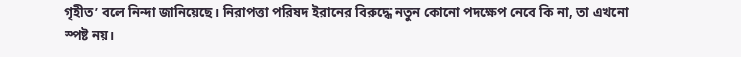গৃহীত’ বলে নিন্দা জানিয়েছে। নিরাপত্তা পরিষদ ইরানের বিরুদ্ধে নতুন কোনো পদক্ষেপ নেবে কি না, তা এখনো স্পষ্ট নয়।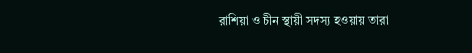রাশিয়া ও চীন স্থায়ী সদস্য হওয়ায় তারা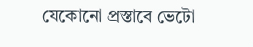যেকোনো প্রস্তাবে ভেটো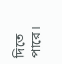দিতে পারে।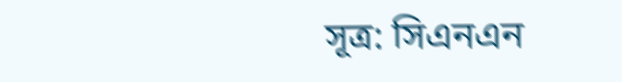সূত্র: সিএনএন